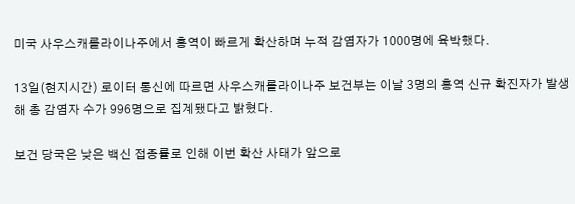미국 사우스캐롤라이나주에서 홍역이 빠르게 확산하며 누적 감염자가 1000명에 육박했다.

13일(현지시간) 로이터 통신에 따르면 사우스캐롤라이나주 보건부는 이날 3명의 홍역 신규 확진자가 발생해 총 감염자 수가 996명으로 집계됐다고 밝혔다.

보건 당국은 낮은 백신 접종률로 인해 이번 확산 사태가 앞으로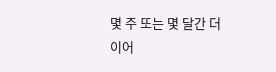몇 주 또는 몇 달간 더 이어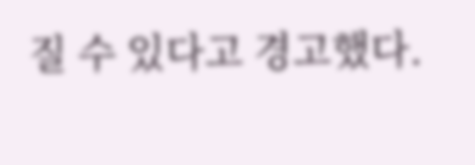질 수 있다고 경고했다.